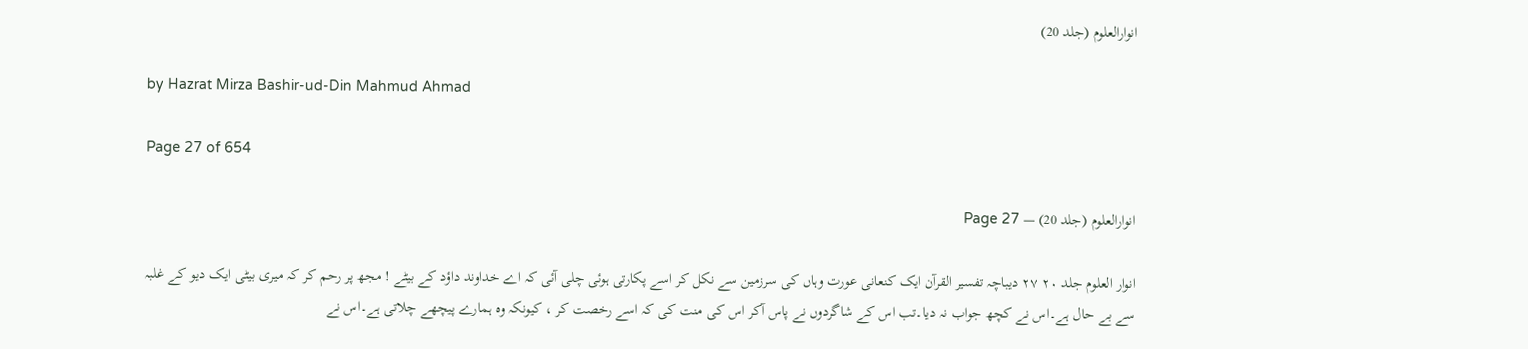انوارالعلوم (جلد 20)

by Hazrat Mirza Bashir-ud-Din Mahmud Ahmad

Page 27 of 654

انوارالعلوم (جلد 20) — Page 27

انوار العلوم جلد ۲۰ ۲۷ دیباچہ تفسیر القرآن ایک کنعانی عورت وہاں کی سرزمین سے نکل کر اسے پکارتی ہوئی چلی آئی کہ اے خداوند داؤد کے بیٹے ! مجھ پر رحم کر کہ میری بیٹی ایک دیو کے غلبہ سے بے حال ہے۔اس نے کچھ جواب نہ دیا۔تب اس کے شاگردوں نے پاس آکر اس کی منت کی کہ اسے رخصت کر ، کیونکہ وہ ہمارے پیچھے چلاتی ہے۔اس نے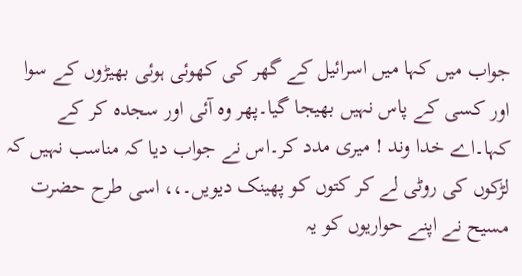جواب میں کہا میں اسرائیل کے گھر کی کھوئی ہوئی بھیڑوں کے سوا اور کسی کے پاس نہیں بھیجا گیا۔پھر وہ آئی اور سجدہ کر کے کہا۔اے خدا وند ! میری مدد کر۔اس نے جواب دیا کہ مناسب نہیں کہ لڑکوں کی روٹی لے کر کتوں کو پھینک دیویں۔،، اسی طرح حضرت مسیح نے اپنے حواریوں کو یہ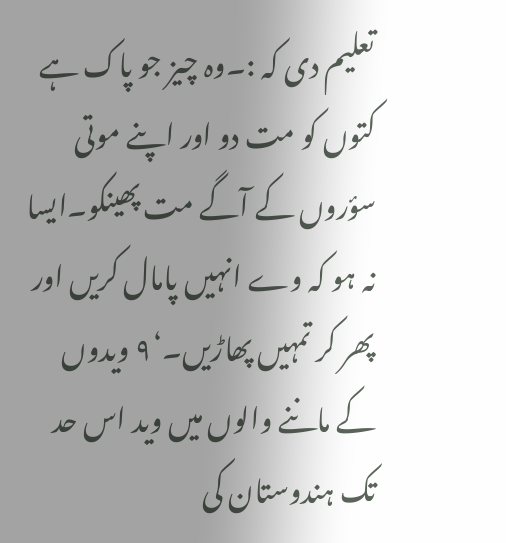تعلیم دی کہ :۔وہ چیز جو پاک ہے کتوں کو مت دو اور اپنے موتی سؤروں کے آگے مت پھینکو۔ایسا نہ ہو کہ وے انہیں پامال کریں اور پھر کر تمہیں پھاڑیں۔‘۹ ویدوں کے ماننے والوں میں وید اس حد تک ہندوستان کی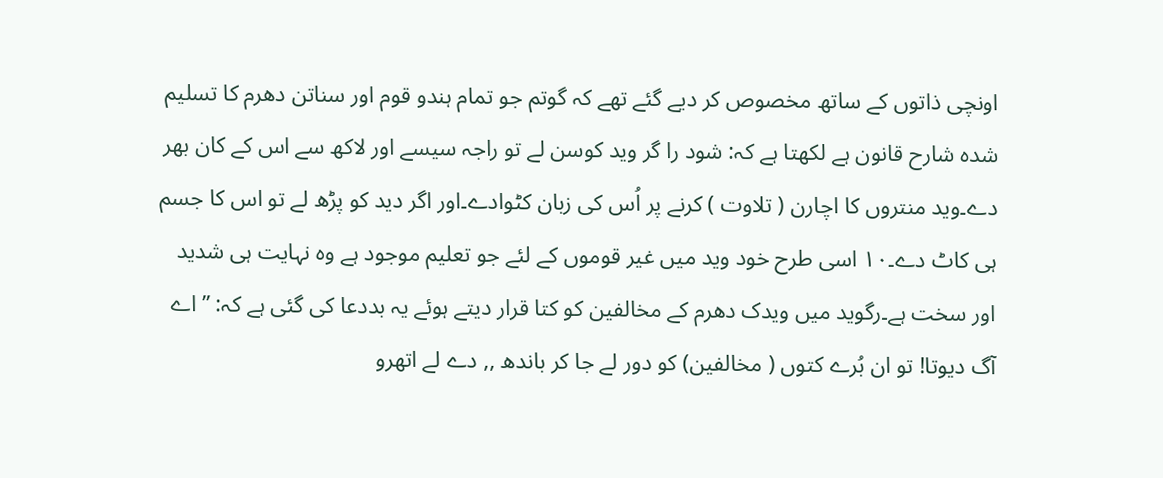اونچی ذاتوں کے ساتھ مخصوص کر دیے گئے تھے کہ گوتم جو تمام ہندو قوم اور سناتن دھرم کا تسلیم شدہ شارح قانون ہے لکھتا ہے کہ: شود را گر وید کوسن لے تو راجہ سیسے اور لاکھ سے اس کے کان بھر دے۔وید منتروں کا اچارن ( تلاوت ) کرنے پر اُس کی زبان کٹوادے۔اور اگر دید کو پڑھ لے تو اس کا جسم ہی کاٹ دے۔۱۰ اسی طرح خود وید میں غیر قوموں کے لئے جو تعلیم موجود ہے وہ نہایت ہی شدید اور سخت ہے۔رگوید میں ویدک دھرم کے مخالفین کو کتا قرار دیتے ہوئے یہ بددعا کی گئی ہے کہ: ” اے آگ دیوتا! تو ان بُرے کتوں ( مخالفین) کو دور لے جا کر باندھ ,, دے لے اتھرو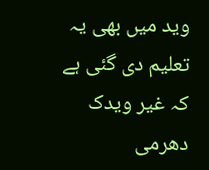وید میں بھی یہ تعلیم دی گئی ہے کہ غیر ویدک دھرمی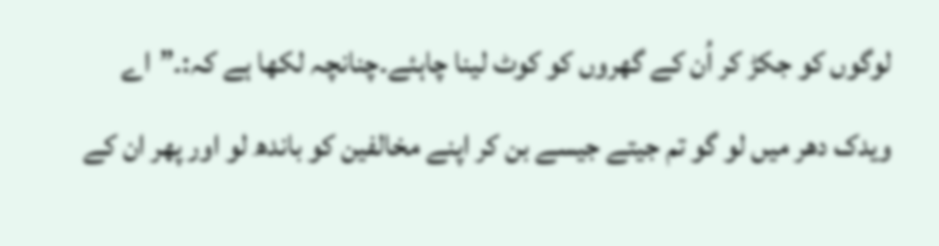لوگوں کو جکڑ کر اُن کے گھروں کو کوٹ لینا چاہئے۔چنانچہ لکھا ہے کہ:۔”اے ویدک دھر میں لو گو تم جیتے جیسے بن کر اپنے مخالفین کو باندھ لو اور پھر ان کے